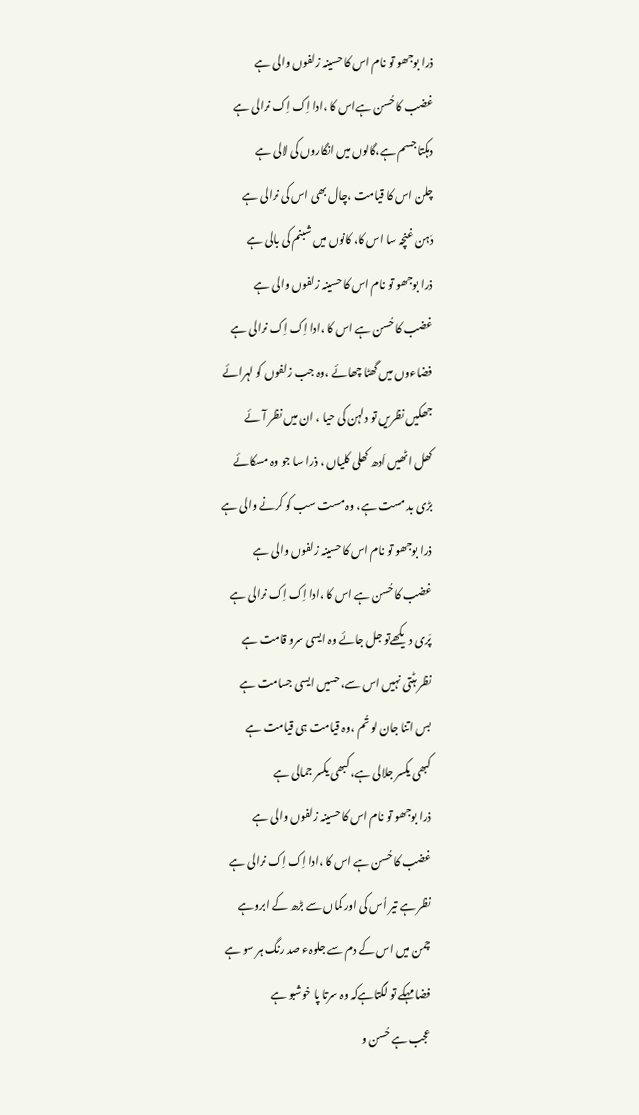ذرا بوجھو تو نام اس کا حسینہ زلفوں والی ہے
غضب کا حُسن ہےاس کا ،ادا اِک اِک نرالی ہے
دہکتا جسم ہے،گالوں میں انگاروں کی لالی ہے
چلن اس کا قیامت ،چال بھی اس کی نرالی ہے
دَہن غنچہ سا اس کا، کانوں میں شبنم کی بالی ہے
ذرا بوجھو تو نام اس کا حسینہ زلفوں والی ہے
غضب کا حُسن ہے اس کا ،ادا اِک اِک نرالی ہے
فضاءوں میں گھٹا چھائے ،وہ جب زلفوں کو لہرائے
جھکیں نظریں تو دلہن کی حیا ، ان میں نظر آئے
کھل اٹھیں اَدھ کھلی کلیاں ، ذرا سا جو وہ مسکائے
بڑی بد مست ہے، وہ مست سب کو کرنے والی ہے
ذرا بوجھو تو نام اس کا حسینہ زلفوں والی ہے
غضب کا حُسن ہے اس کا ،ادا اِک اِک نرالی ہے
پَری دیکھےتو جل جائے وہ ایسی سرو قامت ہے
نظر ہٹتی نہیں اس سے،حسیں ایسی جسامت ہے
بس اتنا جان لو تُم ،وہ قیامت ہی قیامت ہے
کبھی یکسر جلالی ہے، کبھی یکسر جمالی ہے
ذرا بوجھو تو نام اس کا حسینہ زلفوں والی ہے
غضب کا حُسن ہے اس کا ،ادا اِک اِک نرالی ہے
نظر ہے تیر اُس کی اور کماں سے بڑھ کے ابروہے
چمن میں اس کے دم سے جلوہء صد رنگ ہر سو ہے
فضا مہکے تو لگتاہےکہ وہ سرتا پا خوشبو ہے
عجب ہے حُسن و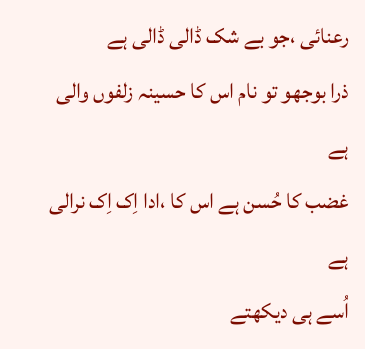رعنائی ،جو بے شک ڈالی ڈالی ہے
ذرا بوجھو تو نام اس کا حسینہ زلفوں والی ہے
غضب کا حُسن ہے اس کا ،ادا اِک اِک نرالی ہے
اُسے ہی دیکھتے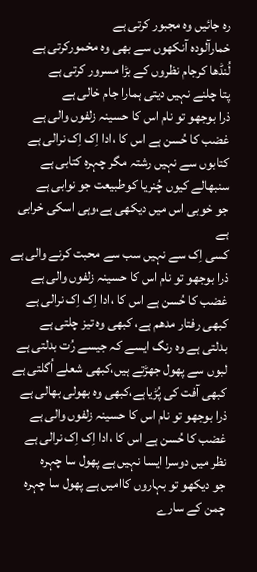رہ جائیں وہ مجبور کرتی ہے
خمارآلودہ آنکھوں سے بھی وہ مخمورکرتی ہے
لُنڈھا کرجام نظروں کے بڑا مسرور کرتی ہے
پتا چلنے نہیں دیتی ہمارا جام خالی ہے
ذرا بوجھو تو نام اس کا حسینہ زلفوں والی ہے
غضب کا حُسن ہے اس کا ،ادا اِک اِک نرالی ہے
کتابوں سے نہیں رشتہ مگر چہرہ کتابی ہے
سنبھالے کیوں چُنریا کوطبیعت جو نوابی ہے
جو خوبی اس میں دیکھی ہے،وہی اسکی خرابی ہے
کسی اِک سے نہیں سب سے محبت کرنے والی ہے
ذرا بوجھو تو نام اس کا حسینہ زلفوں والی ہے
غضب کا حُسن ہے اس کا ،ادا اِک اِک نرالی ہے
کبھی رفتار مدھم ہے، کبھی وہ تیز چلتی ہے
بدلتی ہے وہ رنگ ایسے کہ جیسے رُت بدلتی ہے
لبوں سے پھول جھڑتے ہیں،کبھی شعلے اُگلتی ہے
کبھی آفت کی پُڑیاہے،کبھی وہ بھولی بھالی ہے
ذرا بوجھو تو نام اس کا حسینہ زلفوں والی ہے
غضب کا حُسن ہے اس کا ،ادا اِک اِک نرالی ہے
نظر میں دوسرا ایسا نہیں ہے پھول سا چہرہ
جو دیکھو تو بہاروں کاامیں ہے پھول سا چہرہ
چمن کے سارے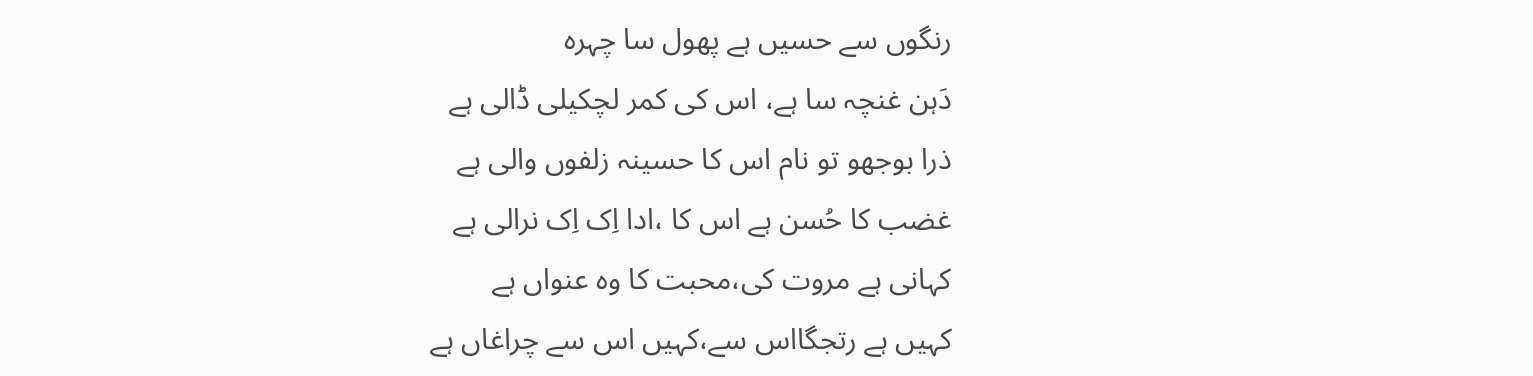رنگوں سے حسیں ہے پھول سا چہرہ
دَہن غنچہ سا ہے، اس کی کمر لچکیلی ڈالی ہے
ذرا بوجھو تو نام اس کا حسینہ زلفوں والی ہے
غضب کا حُسن ہے اس کا ،ادا اِک اِک نرالی ہے
کہانی ہے مروت کی،محبت کا وہ عنواں ہے
کہیں ہے رتجگااس سے،کہیں اس سے چراغاں ہے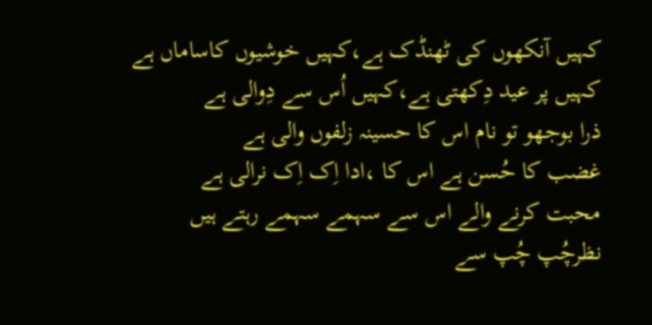کہیں آنکھوں کی ٹھنڈک ہے،کہیں خوشیوں کاساماں ہے
کہیں پر عید دِکھتی ہے،کہیں اُس سے دِوالی ہے
ذرا بوجھو تو نام اس کا حسینہ زلفوں والی ہے
غضب کا حُسن ہے اس کا ،ادا اِک اِک نرالی ہے
محبت کرنے والے اس سے سہمے سہمے رہتے ہیں
نظرچُپ چُپ سے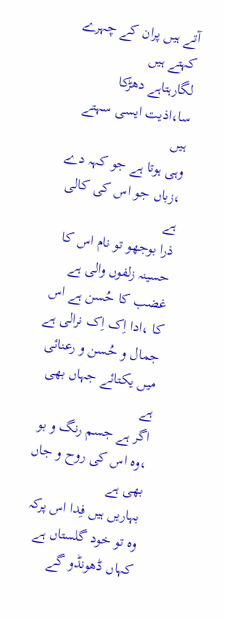آتے ہیں پران کے چہرے کہتے ہیں
لگارہتاہے دھڑکا سا،اذیت ایسی سہتے ہیں
وہی ہوتا ہے جو کہہ دے ،زباں جو اس کی کالی ہے
ذرا بوجھو تو نام اس کا حسینہ زلفوں والی ہے
غضب کا حُسن ہے اس کا ،ادا اِک اِک نرالی ہے
جمال و حُسن و رعنائی میں یکتائے جہاں بھی ہے
اگر ہے جسم رنگ و بو ،وہ اس کی روح و جاں بھی ہے
بہاریں ہیں فِدا اس پرکہ وہ تو خود گلستاں ہے
کہاں ڈھونڈو گے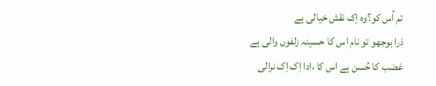تم اُس کو؟وہ اِک نقش خیالی ہے
ذرا بوجھو تو نام اس کا حسینہ زلفوں والی ہے
غضب کا حُسن ہے اس کا ،ادا اِک اِک نرالی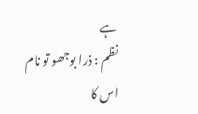ہے
نظم : ذرا بوجھو تو نام اس کا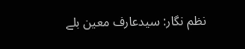نظم نگار: سیدعارف معین بلے